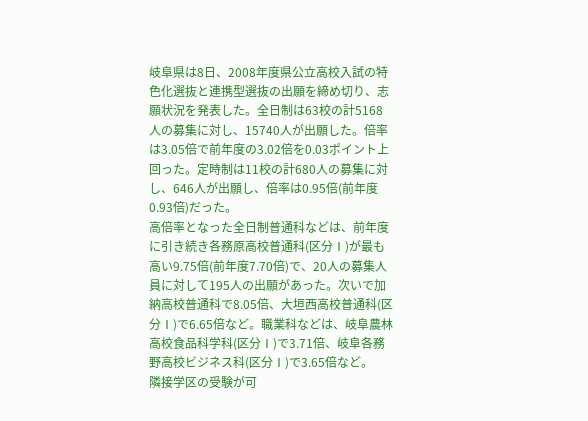岐阜県は8日、2008年度県公立高校入試の特色化選抜と連携型選抜の出願を締め切り、志願状況を発表した。全日制は63校の計5168人の募集に対し、15740人が出願した。倍率は3.05倍で前年度の3.02倍を0.03ポイント上回った。定時制は11校の計680人の募集に対し、646人が出願し、倍率は0.95倍(前年度0.93倍)だった。
高倍率となった全日制普通科などは、前年度に引き続き各務原高校普通科(区分Ⅰ)が最も高い9.75倍(前年度7.70倍)で、20人の募集人員に対して195人の出願があった。次いで加納高校普通科で8.05倍、大垣西高校普通科(区分Ⅰ)で6.65倍など。職業科などは、岐阜農林高校食品科学科(区分Ⅰ)で3.71倍、岐阜各務野高校ビジネス科(区分Ⅰ)で3.65倍など。
隣接学区の受験が可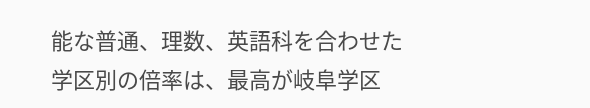能な普通、理数、英語科を合わせた学区別の倍率は、最高が岐阜学区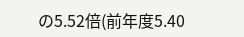の5.52倍(前年度5.40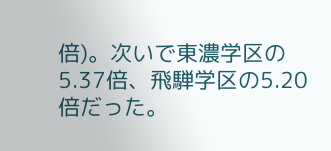倍)。次いで東濃学区の5.37倍、飛騨学区の5.20倍だった。